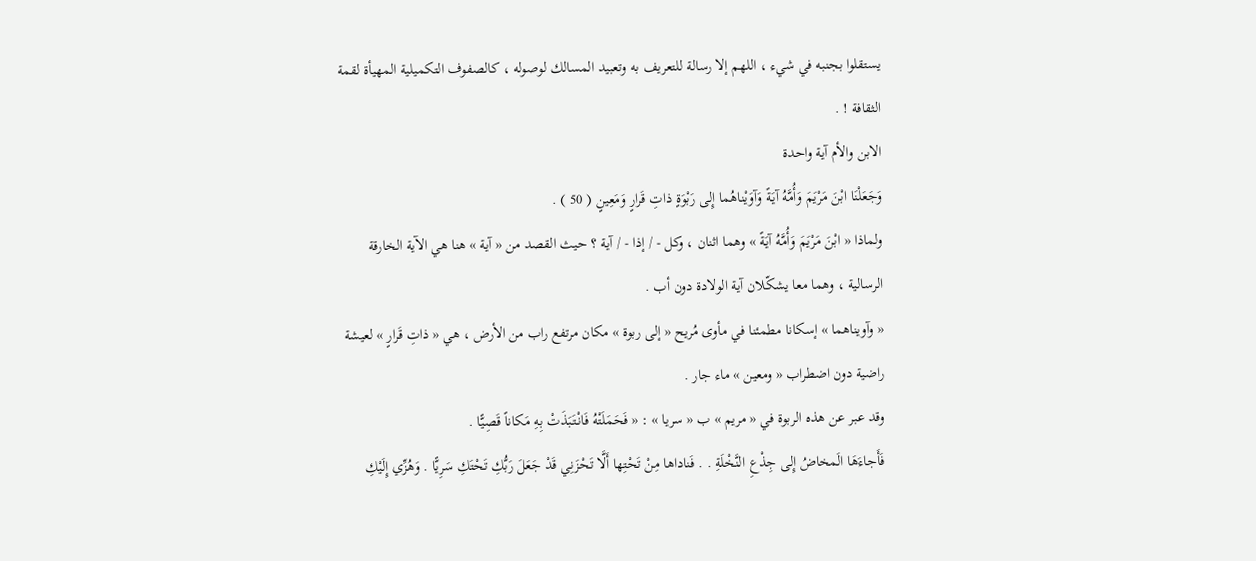يستقلوا بجنبه في شيء ، اللهم إلا رسالة للتعريف به وتعبيد المسالك لوصوله ، كالصفوف التكميلية المهيأة لقمة الثقافة ! .
الابن والأم آية واحدة
وَجَعَلْنَا ابْنَ مَرْيَمَ وَأُمَّهُ آيَةً وَآوَيْناهُما إِلى رَبْوَةٍ ذاتِ قَرارٍ وَمَعِينٍ ( 50 ) .
ولماذا « ابْنَ مَرْيَمَ وَأُمَّهُ آيَةً » وهما اثنان ، وكل - / إذا - / آية ؟ حيث القصد من « آية » هنا هي الآية الخارقة الرسالية ، وهما معا يشكّلان آية الولادة دون أب .
« وآويناهما » إسكانا مطمئنا في مأوى مُريح « إلى ربوة » مكان مرتفع راب من الأرض ، هي « ذاتِ قَرارٍ » لعيشة راضية دون اضطراب « ومعين » ماء جار .
وقد عبر عن هذه الربوة في « مريم » ب « سريا » : « فَحَمَلَتْهُ فَانْتَبَذَتْ بِهِ مَكاناً قَصِيًّا .
فَأَجاءَهَا الَمخاضُ إِلى جِذْعِ النَّخْلَةِ . . فَناداها مِنْ تَحْتِها أَلَّا تَحْزَنِي قَدْ جَعَلَ رَبُّكِ تَحْتَكِ سَرِيًّا . وَهُزِّي إِلَيْكِ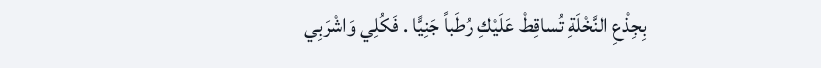بِجِذْعِ النَّخْلَةِ تُساقِطْ عَلَيْكِ رُطَباً جَنِيًّا . فَكُلِي وَاشْرَبِي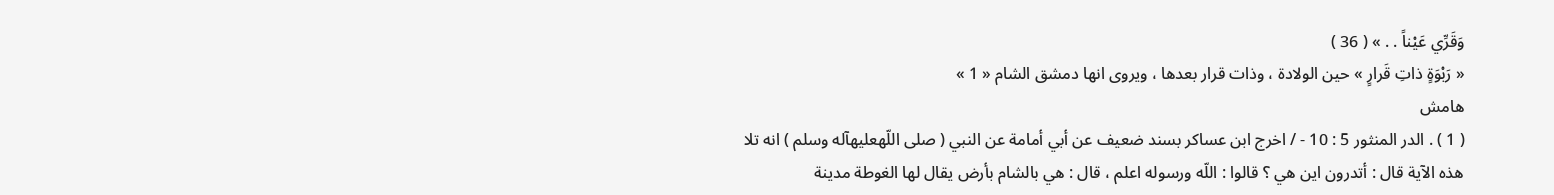وَقَرِّي عَيْناً . . » ( 36 )
« رَبْوَةٍ ذاتِ قَرارٍ » حين الولادة ، وذات قرار بعدها ، ويروى انها دمشق الشام « 1 »
هامش
( 1 ) . الدر المنثور 5 : 10 - / اخرج ابن عساكر بسند ضعيف عن أبي أمامة عن النبي ( صلى اللّهعليهآله وسلم ) انه تلا هذه الآية قال : أتدرون اين هي ؟ قالوا : اللّه ورسوله اعلم ، قال : هي بالشام بأرض يقال لها الغوطة مدينة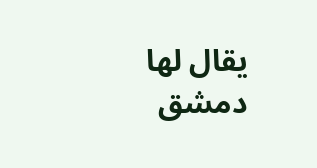يقال لها دمشق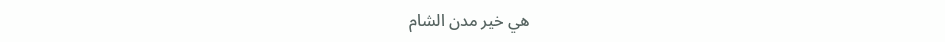هي خير مدن الشام